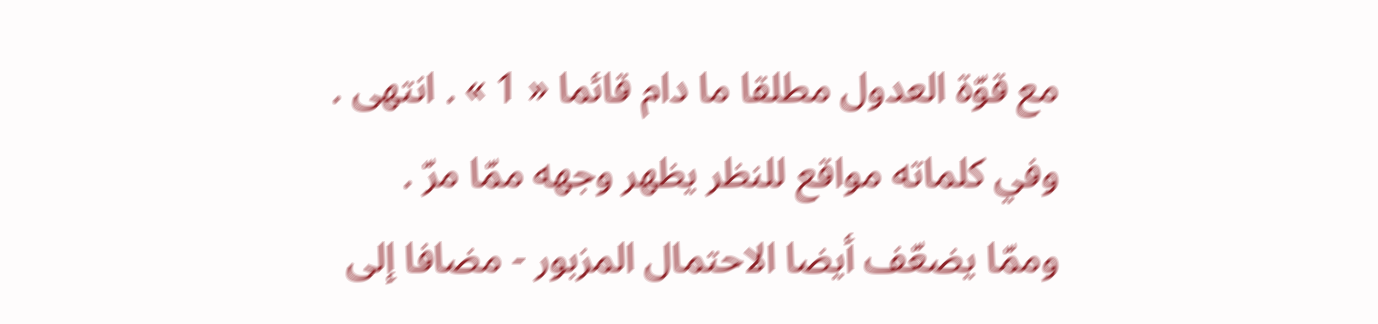مع قوّة العدول مطلقا ما دام قائما « 1 » . انتهى .
وفي كلماته مواقع للنظر يظهر وجهه ممّا مرّ .
وممّا يضعّف أيضا الاحتمال المزبور - مضافا إلى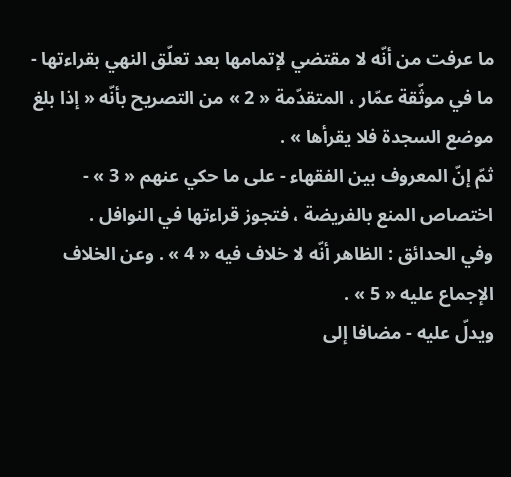ما عرفت من أنّه لا مقتضي لإتمامها بعد تعلّق النهي بقراءتها - ما في موثّقة عمّار ، المتقدّمة « 2 » من التصريح بأنّه « إذا بلغ موضع السجدة فلا يقرأها » .
ثمّ إنّ المعروف بين الفقهاء - على ما حكي عنهم « 3 » - اختصاص المنع بالفريضة ، فتجوز قراءتها في النوافل .
وفي الحدائق : الظاهر أنّه لا خلاف فيه « 4 » . وعن الخلاف الإجماع عليه « 5 » .
ويدلّ عليه - مضافا إلى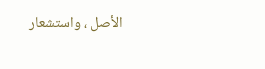الأصل ، واستشعار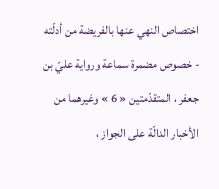اختصاص النهي عنها بالفريضة من أدلّته - خصوص مضمرة سماعة ورواية عليّ بن جعفر ، المتقدّمتين « 6 » وغيرهما من الأخبار الدالّة على الجواز ،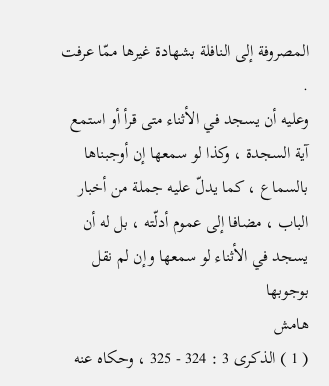المصروفة إلى النافلة بشهادة غيرها ممّا عرفت .
وعليه أن يسجد في الأثناء متى قرأ أو استمع آية السجدة ، وكذا لو سمعها إن أوجبناها بالسماع ، كما يدلّ عليه جملة من أخبار الباب ، مضافا إلى عموم أدلّته ، بل له أن يسجد في الأثناء لو سمعها وإن لم نقل بوجوبها
هامش
( 1 ) الذكرى 3 : 324 - 325 ، وحكاه عنه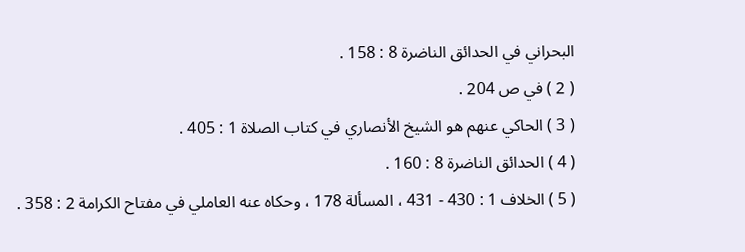البحراني في الحدائق الناضرة 8 : 158 .
( 2 ) في ص 204 .
( 3 ) الحاكي عنهم هو الشيخ الأنصاري في كتاب الصلاة 1 : 405 .
( 4 ) الحدائق الناضرة 8 : 160 .
( 5 ) الخلاف 1 : 430 - 431 ، المسألة 178 ، وحكاه عنه العاملي في مفتاح الكرامة 2 : 358 .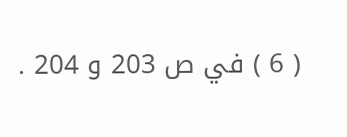( 6 ) في ص 203 و 204 .